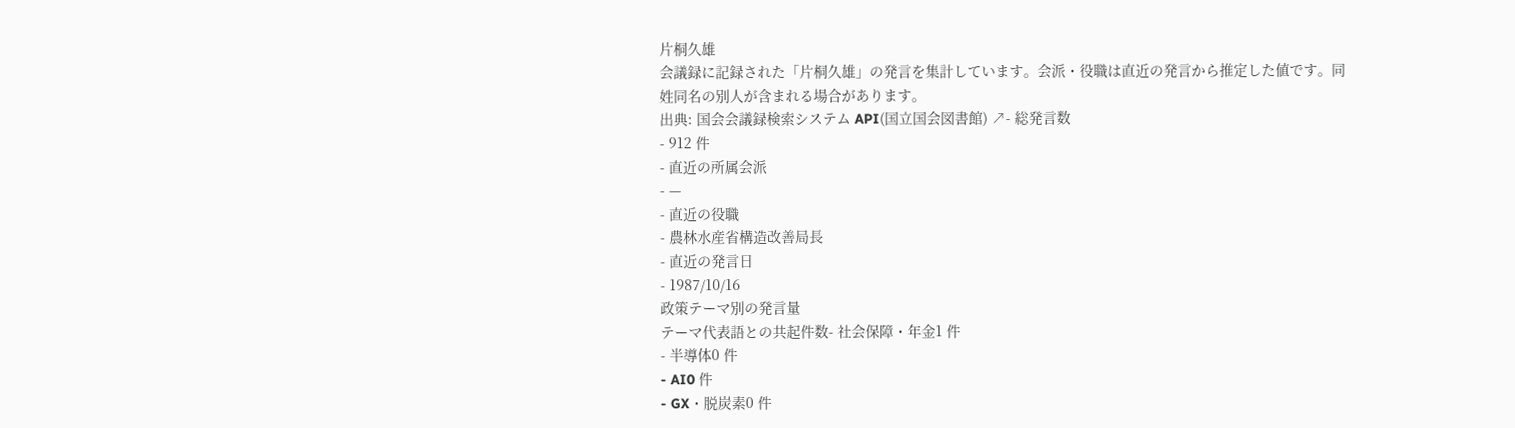片桐久雄
会議録に記録された「片桐久雄」の発言を集計しています。会派・役職は直近の発言から推定した値です。同姓同名の別人が含まれる場合があります。
出典: 国会会議録検索システム API(国立国会図書館) ↗- 総発言数
- 912 件
- 直近の所属会派
- —
- 直近の役職
- 農林水産省構造改善局長
- 直近の発言日
- 1987/10/16
政策テーマ別の発言量
テーマ代表語との共起件数- 社会保障・年金1 件
- 半導体0 件
- AI0 件
- GX・脱炭素0 件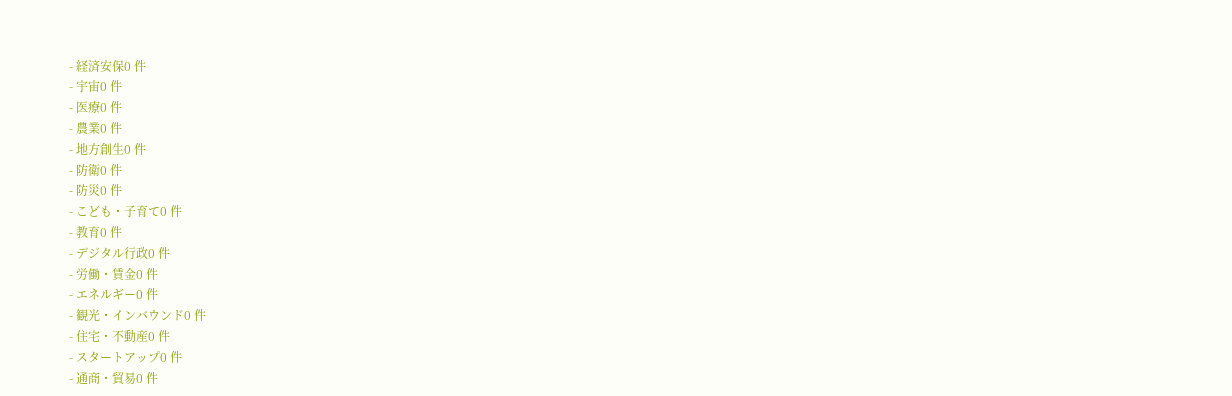- 経済安保0 件
- 宇宙0 件
- 医療0 件
- 農業0 件
- 地方創生0 件
- 防衛0 件
- 防災0 件
- こども・子育て0 件
- 教育0 件
- デジタル行政0 件
- 労働・賃金0 件
- エネルギー0 件
- 観光・インバウンド0 件
- 住宅・不動産0 件
- スタートアップ0 件
- 通商・貿易0 件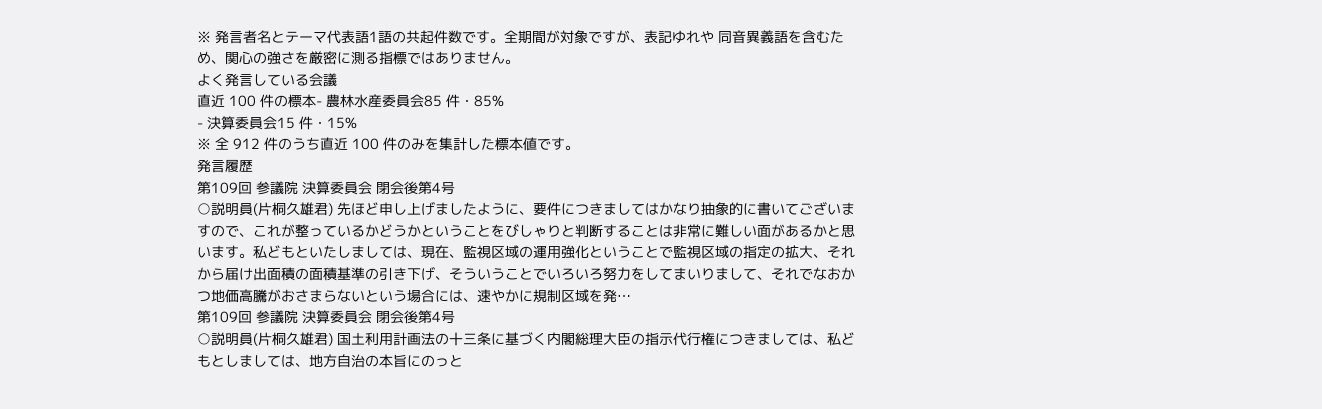※ 発言者名とテーマ代表語1語の共起件数です。全期間が対象ですが、表記ゆれや 同音異義語を含むため、関心の強さを厳密に測る指標ではありません。
よく発言している会議
直近 100 件の標本- 農林水産委員会85 件・85%
- 決算委員会15 件・15%
※ 全 912 件のうち直近 100 件のみを集計した標本値です。
発言履歴
第109回 参議院 決算委員会 閉会後第4号
○説明員(片桐久雄君) 先ほど申し上げましたように、要件につきましてはかなり抽象的に書いてございますので、これが整っているかどうかということをびしゃりと判断することは非常に難しい面があるかと思います。私どもといたしましては、現在、監視区域の運用強化ということで監視区域の指定の拡大、それから届け出面積の面積基準の引き下げ、そういうことでいろいろ努力をしてまいりまして、それでなおかつ地価高騰がおさまらないという場合には、速やかに規制区域を発…
第109回 参議院 決算委員会 閉会後第4号
○説明員(片桐久雄君) 国土利用計画法の十三条に基づく内閣総理大臣の指示代行権につきましては、私どもとしましては、地方自治の本旨にのっと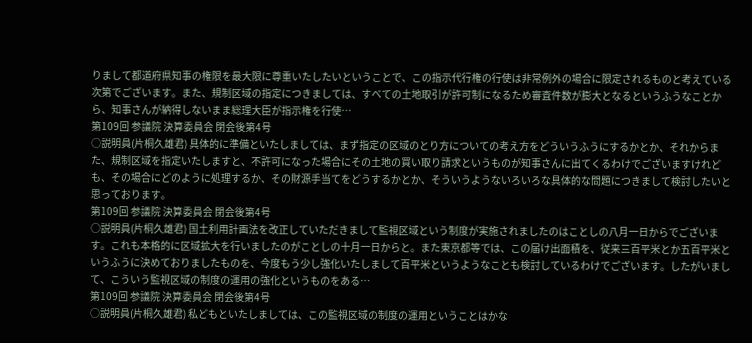りまして都道府県知事の権限を最大限に尊重いたしたいということで、この指示代行権の行使は非常例外の場合に限定されるものと考えている次第でございます。また、規制区域の指定につきましては、すべての土地取引が許可制になるため審査件数が膨大となるというふうなことから、知事さんが納得しないまま総理大臣が指示権を行使…
第109回 参議院 決算委員会 閉会後第4号
○説明員(片桐久雄君) 具体的に準備といたしましては、まず指定の区域のとり方についての考え方をどういうふうにするかとか、それからまた、規制区域を指定いたしますと、不許可になった場合にその土地の買い取り請求というものが知事さんに出てくるわけでございますけれども、その場合にどのように処理するか、その財源手当てをどうするかとか、そういうようないろいろな具体的な問題につきまして検討したいと思っております。
第109回 参議院 決算委員会 閉会後第4号
○説明員(片桐久雄君) 国土利用計画法を改正していただきまして監視区域という制度が実施されましたのはことしの八月一日からでございます。これも本格的に区域拡大を行いましたのがことしの十月一日からと。また東京都等では、この届け出面積を、従来三百平米とか五百平米というふうに決めておりましたものを、今度もう少し強化いたしまして百平米というようなことも検討しているわけでございます。したがいまして、こういう監視区域の制度の運用の強化というものをある…
第109回 参議院 決算委員会 閉会後第4号
○説明員(片桐久雄君) 私どもといたしましては、この監視区域の制度の運用ということはかな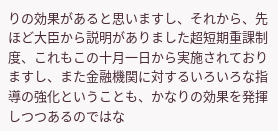りの効果があると思いますし、それから、先ほど大臣から説明がありました超短期重課制度、これもこの十月一日から実施されておりますし、また金融機関に対するいろいろな指導の強化ということも、かなりの効果を発揮しつつあるのではな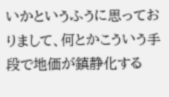いかというふうに思っておりまして、何とかこういう手段で地価が鎮静化する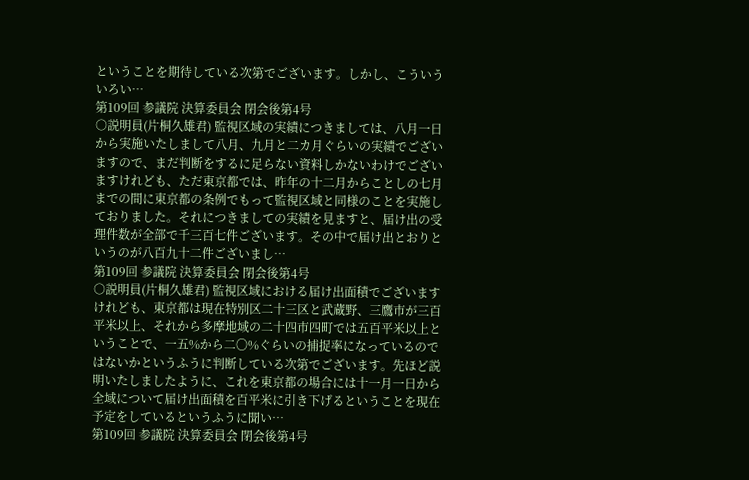ということを期待している次第でございます。しかし、こういういろい…
第109回 参議院 決算委員会 閉会後第4号
○説明員(片桐久雄君) 監視区域の実績につきましては、八月一日から実施いたしまして八月、九月と二カ月ぐらいの実績でございますので、まだ判断をするに足らない資料しかないわけでございますけれども、ただ東京都では、昨年の十二月からことしの七月までの間に東京都の条例でもって監視区域と同様のことを実施しておりました。それにつきましての実績を見ますと、届け出の受理件数が全部で千三百七件ございます。その中で届け出とおりというのが八百九十二件ございまし…
第109回 参議院 決算委員会 閉会後第4号
○説明員(片桐久雄君) 監視区域における届け出面積でございますけれども、東京都は現在特別区二十三区と武蔵野、三鷹市が三百平米以上、それから多摩地域の二十四市四町では五百平米以上ということで、一五%から二〇%ぐらいの捕捉率になっているのではないかというふうに判断している次第でございます。先ほど説明いたしましたように、これを東京都の場合には十一月一日から全域について届け出面積を百平米に引き下げるということを現在予定をしているというふうに聞い…
第109回 参議院 決算委員会 閉会後第4号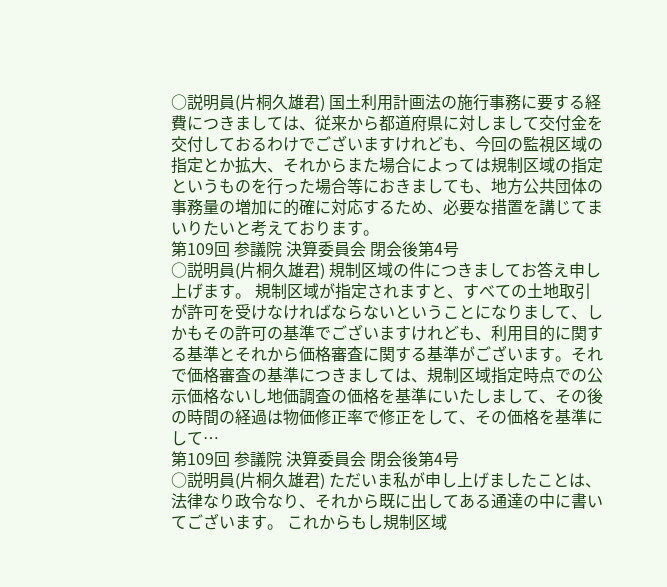○説明員(片桐久雄君) 国土利用計画法の施行事務に要する経費につきましては、従来から都道府県に対しまして交付金を交付しておるわけでございますけれども、今回の監視区域の指定とか拡大、それからまた場合によっては規制区域の指定というものを行った場合等におきましても、地方公共団体の事務量の増加に的確に対応するため、必要な措置を講じてまいりたいと考えております。
第109回 参議院 決算委員会 閉会後第4号
○説明員(片桐久雄君) 規制区域の件につきましてお答え申し上げます。 規制区域が指定されますと、すべての土地取引が許可を受けなければならないということになりまして、しかもその許可の基準でございますけれども、利用目的に関する基準とそれから価格審査に関する基準がございます。それで価格審査の基準につきましては、規制区域指定時点での公示価格ないし地価調査の価格を基準にいたしまして、その後の時間の経過は物価修正率で修正をして、その価格を基準にして…
第109回 参議院 決算委員会 閉会後第4号
○説明員(片桐久雄君) ただいま私が申し上げましたことは、法律なり政令なり、それから既に出してある通達の中に書いてございます。 これからもし規制区域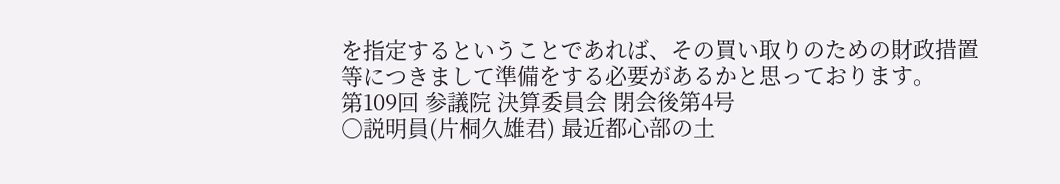を指定するということであれば、その買い取りのための財政措置等につきまして準備をする必要があるかと思っております。
第109回 参議院 決算委員会 閉会後第4号
○説明員(片桐久雄君) 最近都心部の土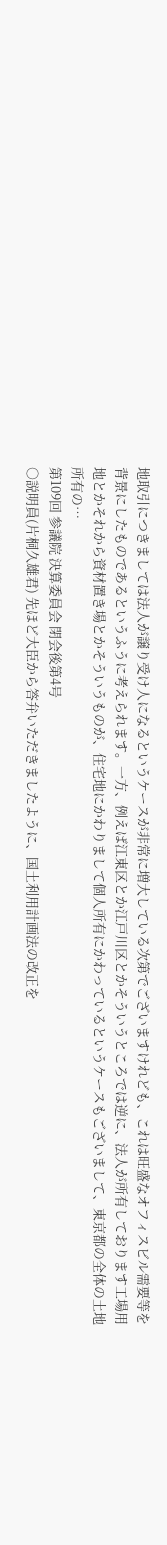地取引につきましては法人が譲り受け人になるというケースが非常に増大している次第でございますけれども、これは旺盛なオフィスビル需要等を背景にしたものであるというふうに考えられます。一方、例えば江東区とか江戸川区とかそういうところでは逆に、法人が所有しております工場用地とかそれから資材置き場とかそういうものが、住宅地にかわりまして個人所有にかわっているというケースもございまして、東京都の全体の土地所有の…
第109回 参議院 決算委員会 閉会後第4号
○説明員(片桐久雄君) 先ほど大臣から答弁いただきましたように、国土利用計画法の改正を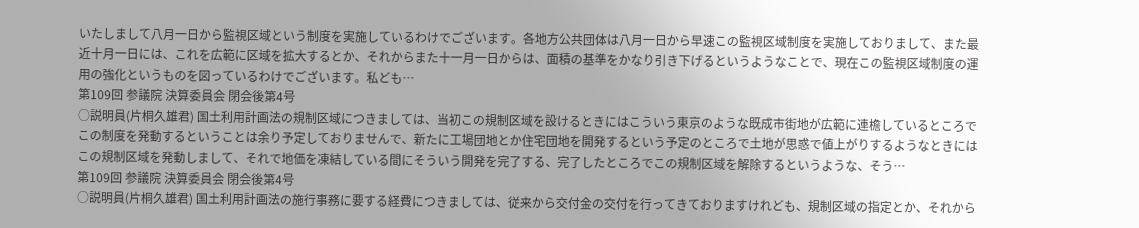いたしまして八月一日から監視区域という制度を実施しているわけでございます。各地方公共団体は八月一日から早速この監視区域制度を実施しておりまして、また最近十月一日には、これを広範に区域を拡大するとか、それからまた十一月一日からは、面積の基準をかなり引き下げるというようなことで、現在この監視区域制度の運用の強化というものを図っているわけでございます。私ども…
第109回 参議院 決算委員会 閉会後第4号
○説明員(片桐久雄君) 国土利用計画法の規制区域につきましては、当初この規制区域を設けるときにはこういう東京のような既成市街地が広範に連檐しているところでこの制度を発動するということは余り予定しておりませんで、新たに工場団地とか住宅団地を開発するという予定のところで土地が思惑で値上がりするようなときにはこの規制区域を発動しまして、それで地価を凍結している間にそういう開発を完了する、完了したところでこの規制区域を解除するというような、そう…
第109回 参議院 決算委員会 閉会後第4号
○説明員(片桐久雄君) 国土利用計画法の施行事務に要する経費につきましては、従来から交付金の交付を行ってきておりますけれども、規制区域の指定とか、それから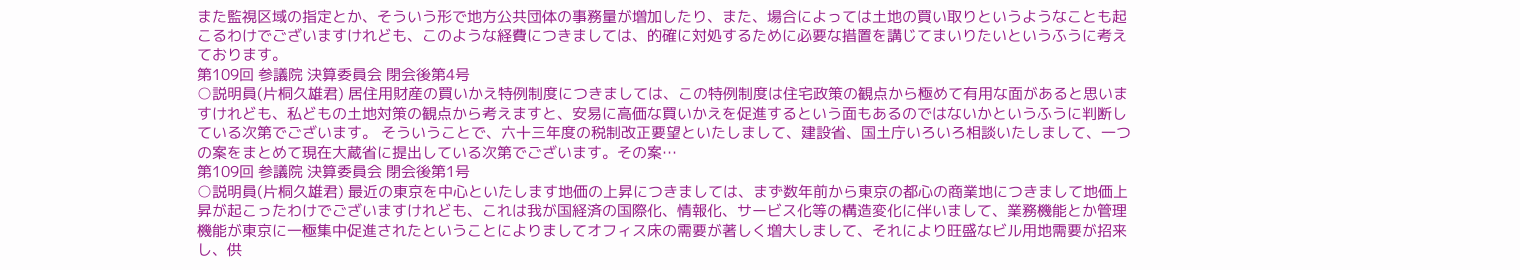また監視区域の指定とか、そういう形で地方公共団体の事務量が増加したり、また、場合によっては土地の買い取りというようなことも起こるわけでございますけれども、このような経費につきましては、的確に対処するために必要な措置を講じてまいりたいというふうに考えております。
第109回 参議院 決算委員会 閉会後第4号
○説明員(片桐久雄君) 居住用財産の買いかえ特例制度につきましては、この特例制度は住宅政策の観点から極めて有用な面があると思いますけれども、私どもの土地対策の観点から考えますと、安易に高価な買いかえを促進するという面もあるのではないかというふうに判断している次第でございます。 そういうことで、六十三年度の税制改正要望といたしまして、建設省、国土庁いろいろ相談いたしまして、一つの案をまとめて現在大蔵省に提出している次第でございます。その案…
第109回 参議院 決算委員会 閉会後第1号
○説明員(片桐久雄君) 最近の東京を中心といたします地価の上昇につきましては、まず数年前から東京の都心の商業地につきまして地価上昇が起こったわけでございますけれども、これは我が国経済の国際化、情報化、サービス化等の構造変化に伴いまして、業務機能とか管理機能が東京に一極集中促進されたということによりましてオフィス床の需要が著しく増大しまして、それにより旺盛なビル用地需要が招来し、供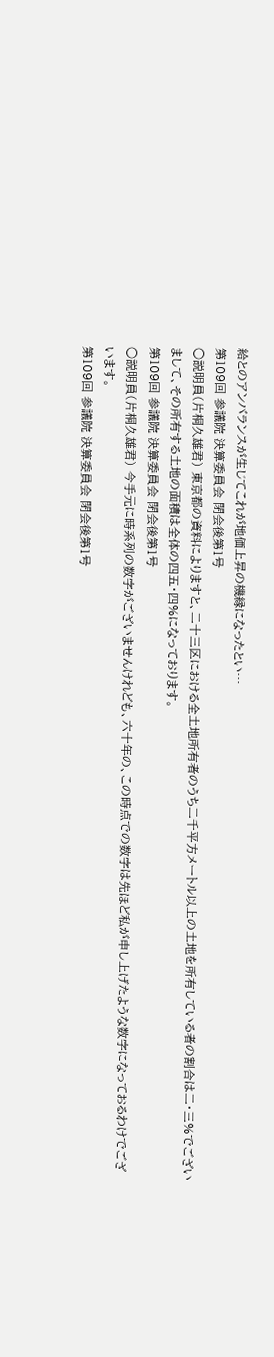給とのアンバランスが生じてこれが地価上昇の機縁になったとい…
第109回 参議院 決算委員会 閉会後第1号
○説明員(片桐久雄君) 東京都の資料によりますと、二十三区における全土地所有者のうち二千平方メートル以上の土地を所有している者の割合は二・三%でございまして、その所有する土地の面積は全体の四五・四%になっております。
第109回 参議院 決算委員会 閉会後第1号
○説明員(片桐久雄君) 今手元に時系列の数字がございませんけれども、六十年の、この時点での数字は先ほど私が申し上げたような数字になっておるわけでございます。
第109回 参議院 決算委員会 閉会後第1号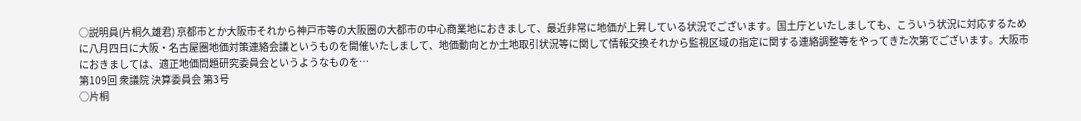○説明員(片桐久雄君) 京都市とか大阪市それから神戸市等の大阪圏の大都市の中心商業地におきまして、最近非常に地価が上昇している状況でございます。国土庁といたしましても、こういう状況に対応するために八月四日に大阪・名古屋圏地価対策連絡会議というものを開催いたしまして、地価動向とか土地取引状況等に関して情報交換それから監視区域の指定に関する連絡調整等をやってきた次第でございます。大阪市におきましては、適正地価問題研究委員会というようなものを…
第109回 衆議院 決算委員会 第3号
○片桐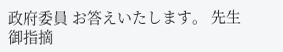政府委員 お答えいたします。 先生御指摘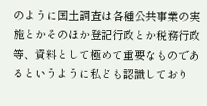のように国土調査は各種公共事業の実施とかそのほか登記行政とか税務行政等、資料として極めて重要なものであるというように私ども認識しており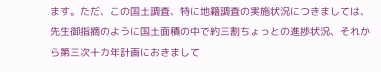ます。ただ、この国土調査、特に地籍調査の実施状況につきましては、先生御指摘のように国土面積の中で約三割ちょっとの進捗状況、それから第三次十カ年計画におきまして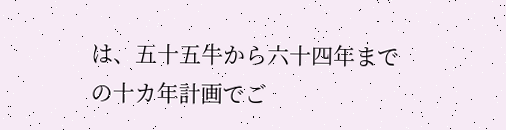は、五十五牛から六十四年までの十カ年計画でご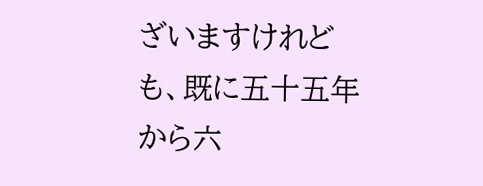ざいますけれども、既に五十五年から六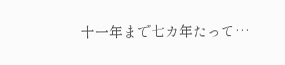十一年まで七カ年たって…